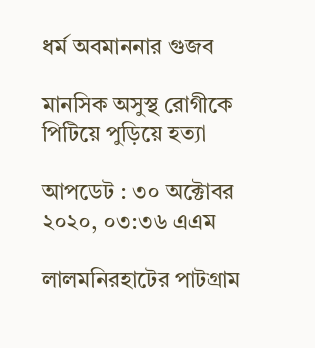ধর্ম অবমাননার গুজব

মানসিক অসুস্থ রোগীকে পিটিয়ে পুড়িয়ে হত্যা

আপডেট : ৩০ অক্টোবর ২০২০, ০৩:৩৬ এএম

লালমনিরহাটের পাটগ্রাম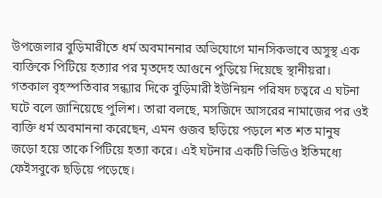উপজেলার বুড়িমারীতে ধর্ম অবমাননার অভিযোগে মানসিকভাবে অসুস্থ এক ব্যক্তিকে পিটিয়ে হত্যার পর মৃতদেহ আগুনে পুড়িয়ে দিয়েছে স্থানীয়রা। গতকাল বৃহস্পতিবার সন্ধ্যার দিকে বুড়িমারী ইউনিয়ন পরিষদ চত্বরে এ ঘটনা ঘটে বলে জানিয়েছে পুলিশ। তারা বলছে, মসজিদে আসরের নামাজের পর ওই ব্যক্তি ধর্ম অবমাননা করেছেন, এমন গুজব ছড়িয়ে পড়লে শত শত মানুষ জড়ো হয়ে তাকে পিটিয়ে হত্যা করে। এই ঘটনার একটি ভিডিও ইতিমধ্যে ফেইসবুকে ছড়িয়ে পড়েছে।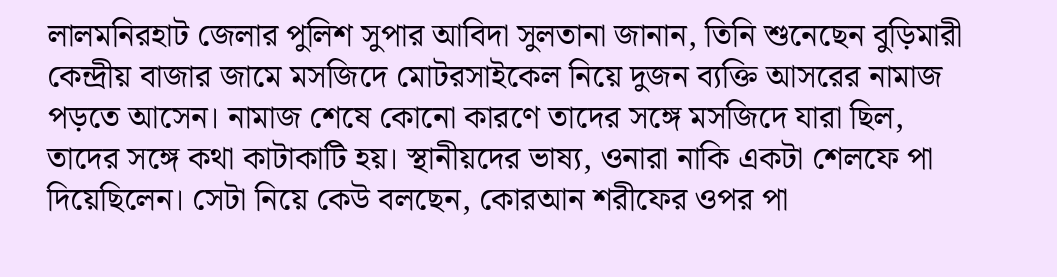লালমনিরহাট জেলার পুলিশ সুপার আবিদা সুলতানা জানান, তিনি শুনেছেন বুড়িমারী কেন্দ্রীয় বাজার জামে মসজিদে মোটরসাইকেল নিয়ে দুজন ব্যক্তি আসরের নামাজ পড়তে আসেন। নামাজ শেষে কোনো কারণে তাদের সঙ্গে মসজিদে যারা ছিল, তাদের সঙ্গে কথা কাটাকাটি হয়। স্থানীয়দের ভাষ্য, ওনারা নাকি একটা শেলফে পা দিয়েছিলেন। সেটা নিয়ে কেউ বলছেন, কোরআন শরীফের ওপর পা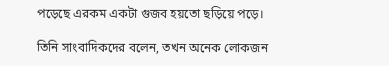পড়েছে এরকম একটা গুজব হয়তো ছড়িয়ে পড়ে।

তিনি সাংবাদিকদের বলেন, তখন অনেক লোকজন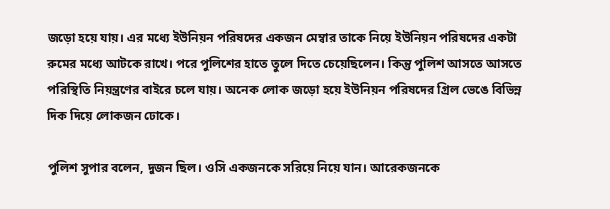জড়ো হয়ে যায়। এর মধ্যে ইউনিয়ন পরিষদের একজন মেম্বার তাকে নিয়ে ইউনিয়ন পরিষদের একটা রুমের মধ্যে আটকে রাখে। পরে পুলিশের হাতে তুলে দিতে চেয়েছিলেন। কিন্তু পুলিশ আসতে আসতে পরিস্থিতি নিয়ন্ত্রণের বাইরে চলে যায়। অনেক লোক জড়ো হয়ে ইউনিয়ন পরিষদের গ্রিল ভেঙে বিভিন্ন দিক দিয়ে লোকজন ঢোকে।

পুলিশ সুপার বলেন, দুজন ছিল। ওসি একজনকে সরিয়ে নিয়ে যান। আরেকজনকে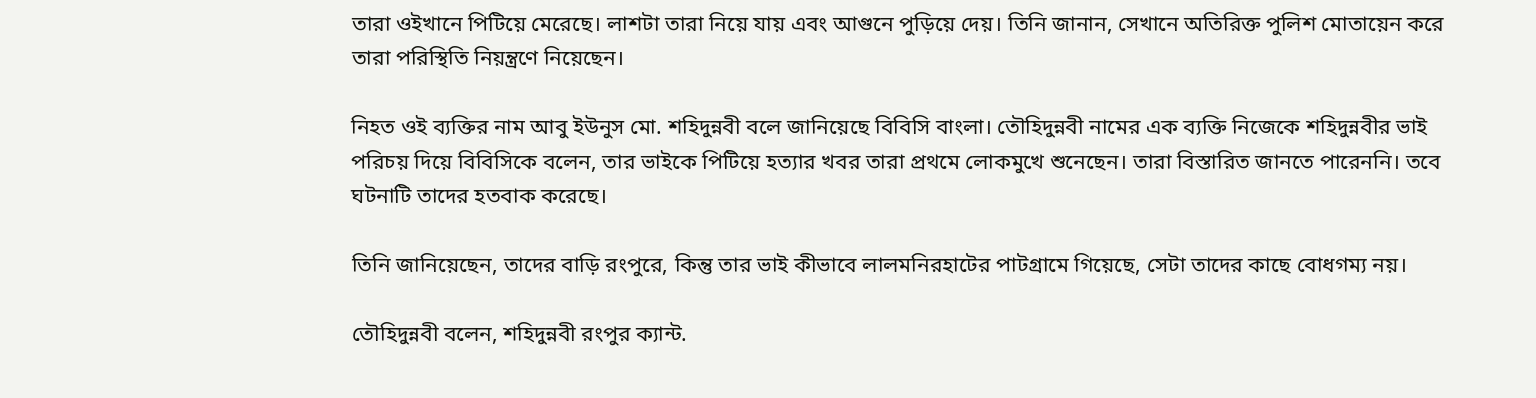তারা ওইখানে পিটিয়ে মেরেছে। লাশটা তারা নিয়ে যায় এবং আগুনে পুড়িয়ে দেয়। তিনি জানান, সেখানে অতিরিক্ত পুলিশ মোতায়েন করে তারা পরিস্থিতি নিয়ন্ত্রণে নিয়েছেন।

নিহত ওই ব্যক্তির নাম আবু ইউনুস মো. শহিদুন্নবী বলে জানিয়েছে বিবিসি বাংলা। তৌহিদুন্নবী নামের এক ব্যক্তি নিজেকে শহিদুন্নবীর ভাই পরিচয় দিয়ে বিবিসিকে বলেন, তার ভাইকে পিটিয়ে হত্যার খবর তারা প্রথমে লোকমুখে শুনেছেন। তারা বিস্তারিত জানতে পারেননি। তবে ঘটনাটি তাদের হতবাক করেছে।

তিনি জানিয়েছেন, তাদের বাড়ি রংপুরে, কিন্তু তার ভাই কীভাবে লালমনিরহাটের পাটগ্রামে গিয়েছে, সেটা তাদের কাছে বোধগম্য নয়।

তৌহিদুন্নবী বলেন, শহিদুন্নবী রংপুর ক্যান্ট.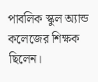পাবলিক স্কুল অ্যান্ড কলেজের শিক্ষক ছিলেন।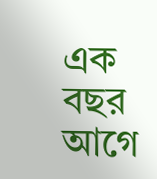এক বছর আগে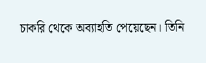চাকরি থেকে অব্যাহতি পেয়েছেন। তিনি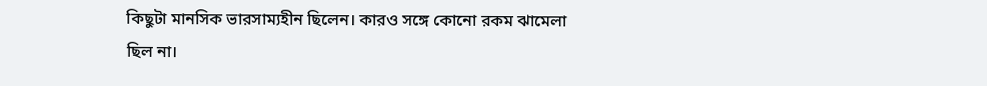কিছুটা মানসিক ভারসাম্যহীন ছিলেন। কারও সঙ্গে কোনো রকম ঝামেলা ছিল না।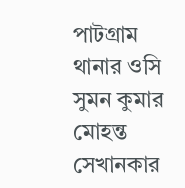পাটগ্রাম থানার ওসি সুমন কুমার মোহন্ত সেখানকার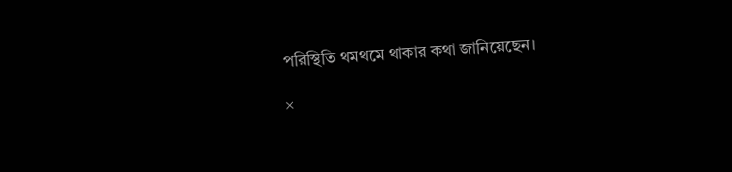পরিস্থিতি থমথমে থাকার কথা জানিয়েছেন।

×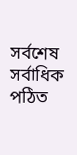সর্বশেষ সর্বাধিক পঠিত